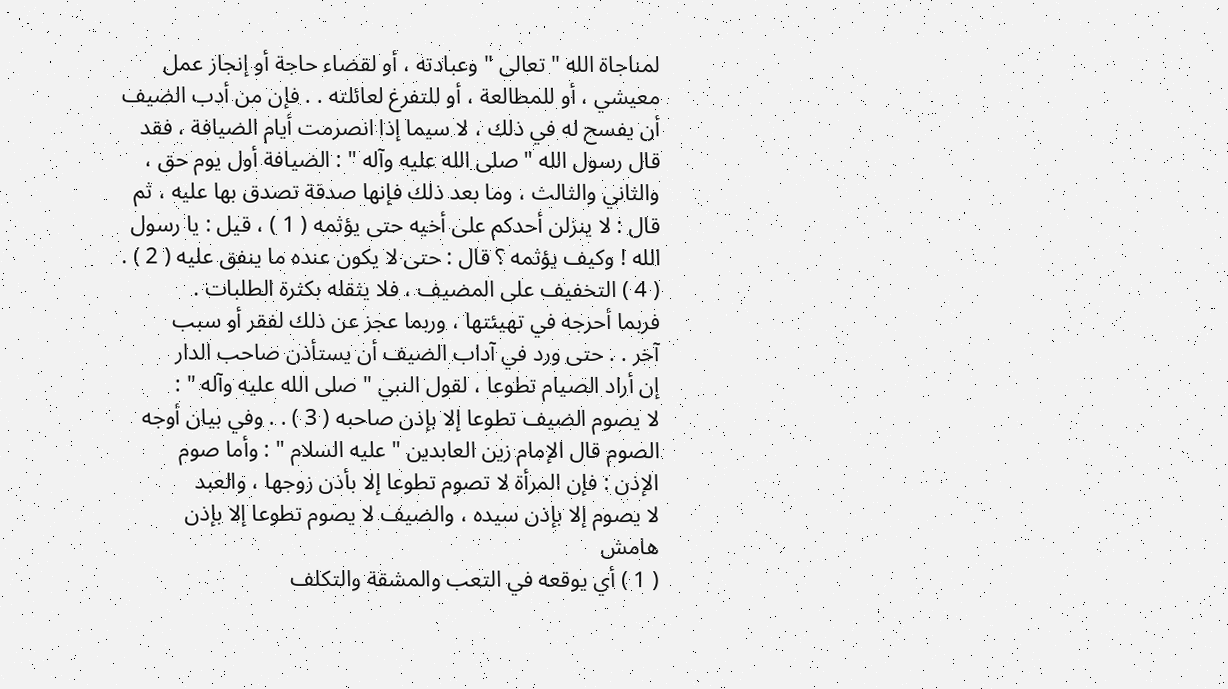لمناجاة الله " تعالى " وعبادته ، أو لقضاء حاجة أو إنجاز عمل
معيشي ، أو للمطالعة ، أو للتفرغ لعائلته . . فإن من أدب الضيف
أن يفسح له في ذلك ، لا سيما إذا انصرمت أيام الضيافة ، فقد
قال رسول الله " صلى الله عليه وآله " : الضيافة أول يوم حق ،
والثاني والثالث ، وما بعد ذلك فإنها صدقة تصدق بها عليه ، ثم
قال : لا ينزلن أحدكم على أخيه حتى يؤثمه ( 1 ) ، قيل : يا رسول
الله ! وكيف يؤثمه ؟ قال : حتى لا يكون عنده ما ينفق عليه ( 2 ) .
( 4 ) التخفيف على المضيف ، فلا يثقله بكثرة الطلبات .
فربما أحرجه في تهيئتها ، وربما عجز عن ذلك لفقر أو سبب
آخر . . حتى ورد في آداب الضيف أن يستأذن صاحب الدار
إن أراد الصيام تطوعا ، لقول النبي " صلى الله عليه وآله " :
لا يصوم الضيف تطوعا إلا بإذن صاحبه ( 3 ) . . وفي بيان أوجه
الصوم قال الإمام زين العابدين " عليه السلام " : وأما صوم
الإذن : فإن المرأة لا تصوم تطوعا إلا بأذن زوجها ، والعبد
لا يصوم إلا بإذن سيده ، والضيف لا يصوم تطوعا إلا بإذن
هامش
( 1 ) أي يوقعه في التعب والمشقة والتكلف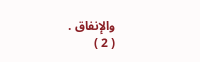والإنفاق .
( 2 )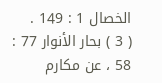الخصال 1 : 149 .
( 3 ) بحار الأنوار 77 : 58 ، عن مكارم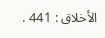الأخلاق : 441 .